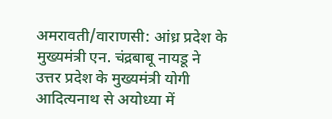अमरावती/वाराणसी: आंध्र प्रदेश के मुख्यमंत्री एन. चंद्रबाबू नायडू ने उत्तर प्रदेश के मुख्यमंत्री योगी आदित्यनाथ से अयोध्या में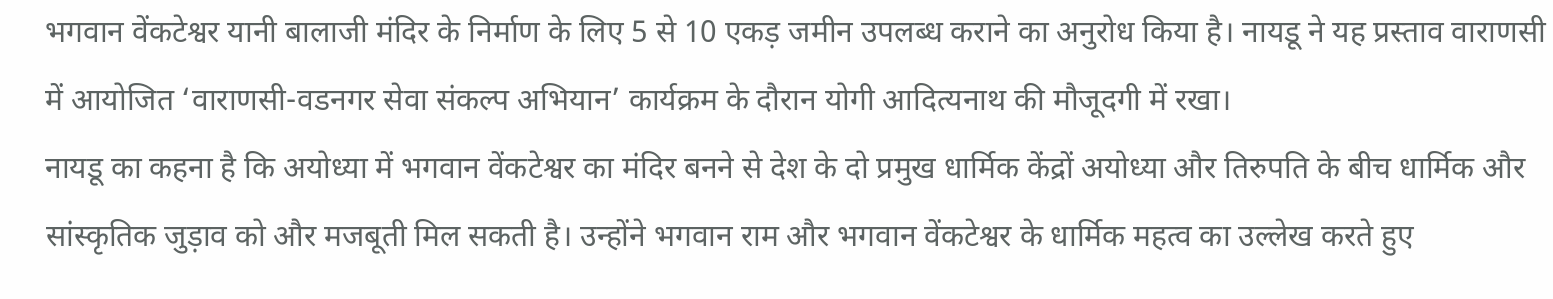भगवान वेंकटेश्वर यानी बालाजी मंदिर के निर्माण के लिए 5 से 10 एकड़ जमीन उपलब्ध कराने का अनुरोध किया है। नायडू ने यह प्रस्ताव वाराणसी में आयोजित ‘वाराणसी-वडनगर सेवा संकल्प अभियान’ कार्यक्रम के दौरान योगी आदित्यनाथ की मौजूदगी में रखा।
नायडू का कहना है कि अयोध्या में भगवान वेंकटेश्वर का मंदिर बनने से देश के दो प्रमुख धार्मिक केंद्रों अयोध्या और तिरुपति के बीच धार्मिक और सांस्कृतिक जुड़ाव को और मजबूती मिल सकती है। उन्होंने भगवान राम और भगवान वेंकटेश्वर के धार्मिक महत्व का उल्लेख करते हुए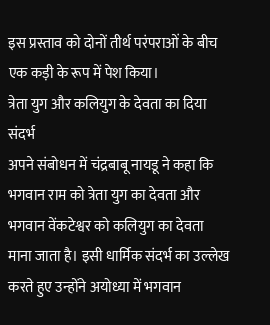इस प्रस्ताव को दोनों तीर्थ परंपराओं के बीच एक कड़ी के रूप में पेश किया।
त्रेता युग और कलियुग के देवता का दिया संदर्भ
अपने संबोधन में चंद्रबाबू नायडू ने कहा कि भगवान राम को त्रेता युग का देवता और भगवान वेंकटेश्वर को कलियुग का देवता माना जाता है। इसी धार्मिक संदर्भ का उल्लेख करते हुए उन्होंने अयोध्या में भगवान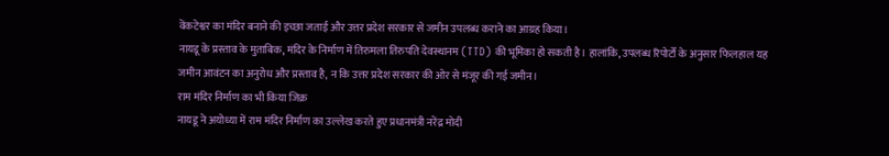वेंकटेश्वर का मंदिर बनाने की इच्छा जताई और उत्तर प्रदेश सरकार से जमीन उपलब्ध कराने का आग्रह किया।
नायडू के प्रस्ताव के मुताबिक, मंदिर के निर्माण में तिरुमला तिरुपति देवस्थानम (TTD) की भूमिका हो सकती है। हालांकि, उपलब्ध रिपोर्टों के अनुसार फिलहाल यह जमीन आवंटन का अनुरोध और प्रस्ताव है, न कि उत्तर प्रदेश सरकार की ओर से मंजूर की गई जमीन।
राम मंदिर निर्माण का भी किया जिक्र
नायडू ने अयोध्या में राम मंदिर निर्माण का उल्लेख करते हुए प्रधानमंत्री नरेंद्र मोदी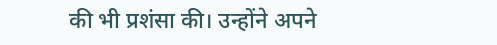की भी प्रशंसा की। उन्होंने अपने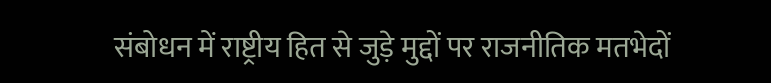संबोधन में राष्ट्रीय हित से जुड़े मुद्दों पर राजनीतिक मतभेदों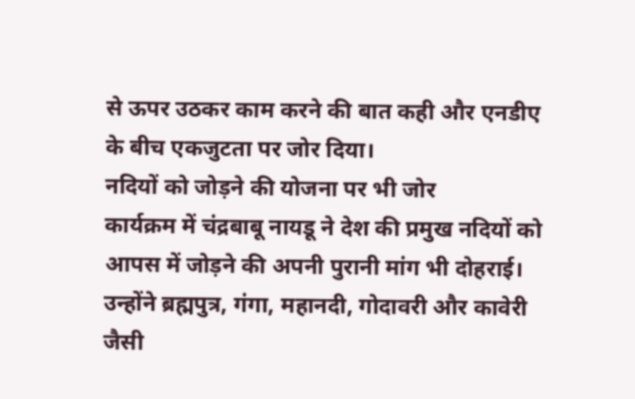से ऊपर उठकर काम करने की बात कही और एनडीए के बीच एकजुटता पर जोर दिया।
नदियों को जोड़ने की योजना पर भी जोर
कार्यक्रम में चंद्रबाबू नायडू ने देश की प्रमुख नदियों को आपस में जोड़ने की अपनी पुरानी मांग भी दोहराई। उन्होंने ब्रह्मपुत्र, गंगा, महानदी, गोदावरी और कावेरी जैसी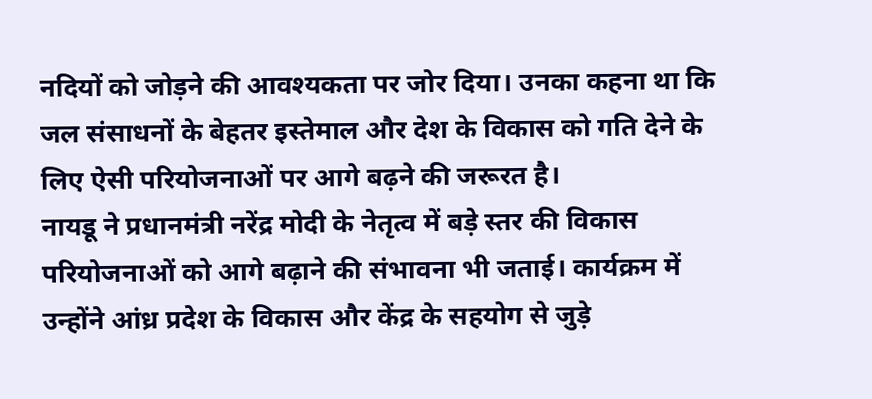नदियों को जोड़ने की आवश्यकता पर जोर दिया। उनका कहना था कि जल संसाधनों के बेहतर इस्तेमाल और देश के विकास को गति देने के लिए ऐसी परियोजनाओं पर आगे बढ़ने की जरूरत है।
नायडू ने प्रधानमंत्री नरेंद्र मोदी के नेतृत्व में बड़े स्तर की विकास परियोजनाओं को आगे बढ़ाने की संभावना भी जताई। कार्यक्रम में उन्होंने आंध्र प्रदेश के विकास और केंद्र के सहयोग से जुड़े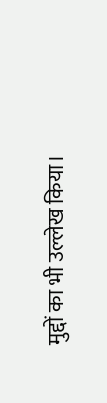मुद्दों का भी उल्लेख किया।